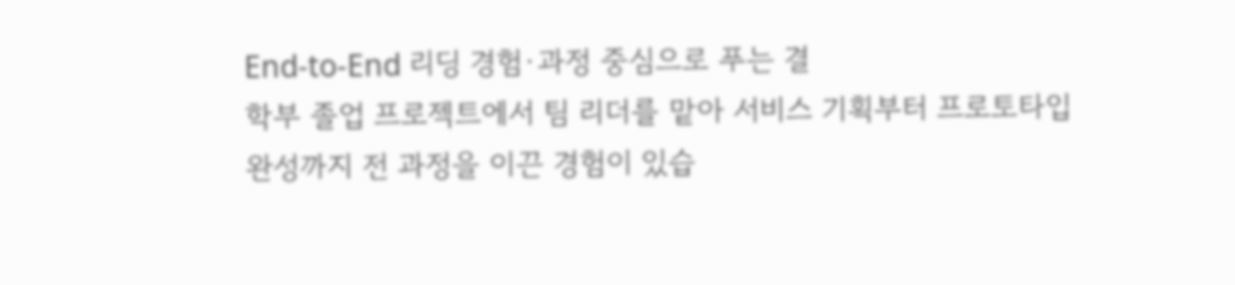End-to-End 리딩 경험·과정 중심으로 푸는 결
학부 졸업 프로젝트에서 팀 리더를 맡아 서비스 기획부터 프로토타입 완성까지 전 과정을 이끈 경험이 있습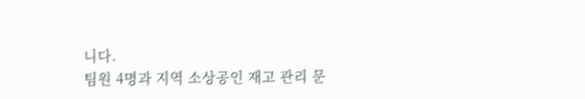니다.
팀원 4명과 지역 소상공인 재고 관리 문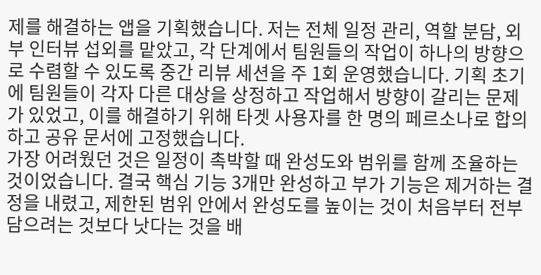제를 해결하는 앱을 기획했습니다. 저는 전체 일정 관리, 역할 분담, 외부 인터뷰 섭외를 맡았고, 각 단계에서 팀원들의 작업이 하나의 방향으로 수렴할 수 있도록 중간 리뷰 세션을 주 1회 운영했습니다. 기획 초기에 팀원들이 각자 다른 대상을 상정하고 작업해서 방향이 갈리는 문제가 있었고, 이를 해결하기 위해 타겟 사용자를 한 명의 페르소나로 합의하고 공유 문서에 고정했습니다.
가장 어려웠던 것은 일정이 촉박할 때 완성도와 범위를 함께 조율하는 것이었습니다. 결국 핵심 기능 3개만 완성하고 부가 기능은 제거하는 결정을 내렸고, 제한된 범위 안에서 완성도를 높이는 것이 처음부터 전부 담으려는 것보다 낫다는 것을 배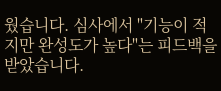웠습니다. 심사에서 "기능이 적지만 완성도가 높다"는 피드백을 받았습니다.